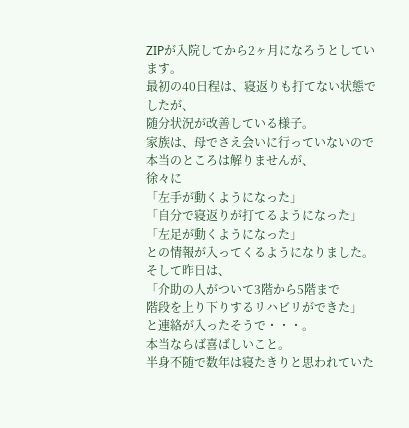ZIPが入院してから2ヶ月になろうとしています。
最初の40日程は、寝返りも打てない状態でしたが、
随分状況が改善している様子。
家族は、母でさえ会いに行っていないので
本当のところは解りませんが、
徐々に
「左手が動くようになった」
「自分で寝返りが打てるようになった」
「左足が動くようになった」
との情報が入ってくるようになりました。
そして昨日は、
「介助の人がついて3階から5階まで
階段を上り下りするリハビリができた」
と連絡が入ったそうで・・・。
本当ならば喜ばしいこと。
半身不随で数年は寝たきりと思われていた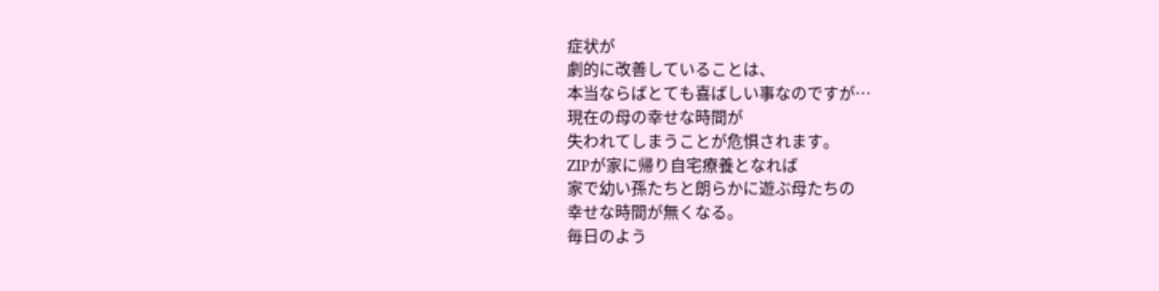症状が
劇的に改善していることは、
本当ならばとても喜ばしい事なのですが…
現在の母の幸せな時間が
失われてしまうことが危惧されます。
ZIPが家に帰り自宅療養となれば
家で幼い孫たちと朗らかに遊ぶ母たちの
幸せな時間が無くなる。
毎日のよう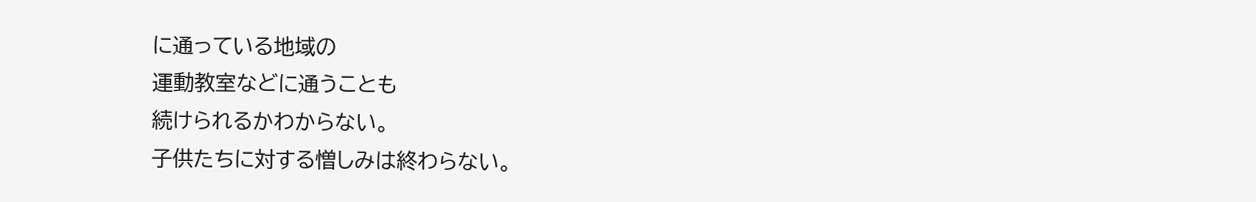に通っている地域の
運動教室などに通うことも
続けられるかわからない。
子供たちに対する憎しみは終わらない。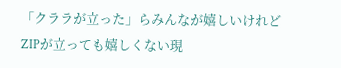「クララが立った」らみんなが嬉しいけれど
ZIPが立っても嬉しくない現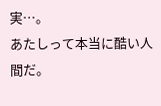実…。
あたしって本当に酷い人間だ。